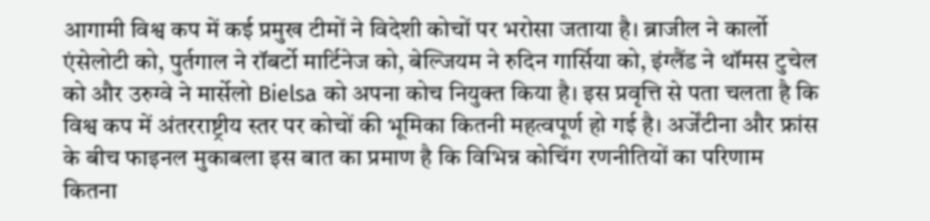आगामी विश्व कप में कई प्रमुख टीमों ने विदेशी कोचों पर भरोसा जताया है। ब्राजील ने कार्लो एंसेलोटी को, पुर्तगाल ने रॉबर्टो मार्टिनेज को, बेल्जियम ने रुदिन गार्सिया को, इंग्लैंड ने थॉमस टुचेल को और उरुग्वे ने मार्सेलो Bielsa को अपना कोच नियुक्त किया है। इस प्रवृत्ति से पता चलता है कि विश्व कप में अंतरराष्ट्रीय स्तर पर कोचों की भूमिका कितनी महत्वपूर्ण हो गई है। अर्जेंटीना और फ्रांस के बीच फाइनल मुकाबला इस बात का प्रमाण है कि विभिन्न कोचिंग रणनीतियों का परिणाम कितना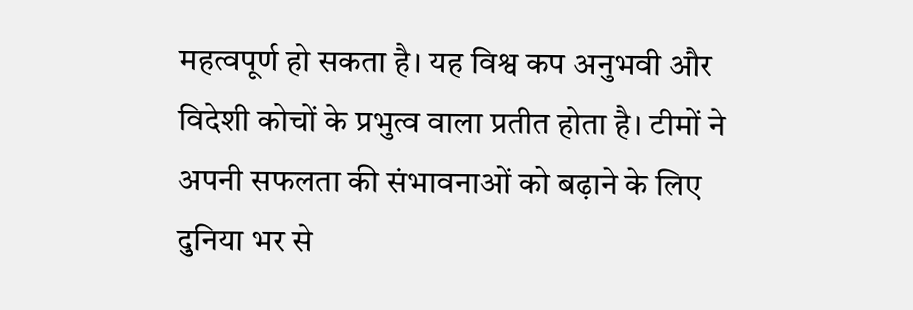महत्वपूर्ण हो सकता है। यह विश्व कप अनुभवी और विदेशी कोचों के प्रभुत्व वाला प्रतीत होता है। टीमों ने अपनी सफलता की संभावनाओं को बढ़ाने के लिए दुनिया भर से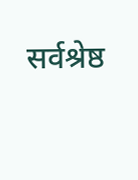सर्वश्रेष्ठ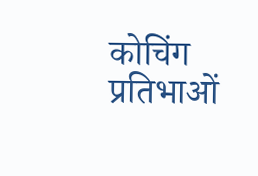कोचिंग प्रतिभाओं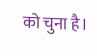को चुना है।